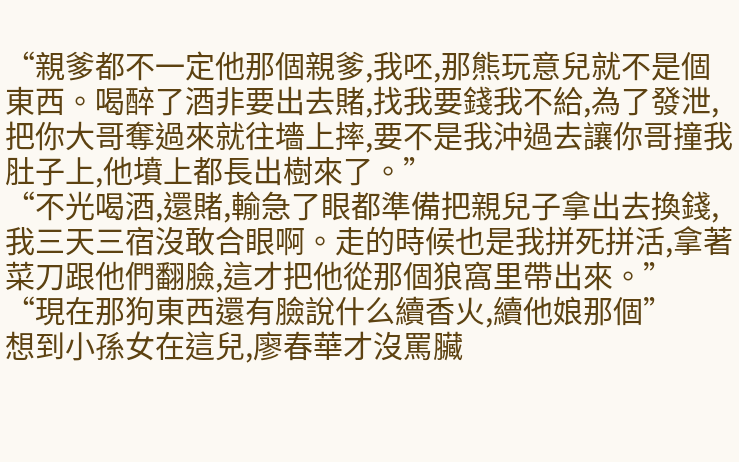“親爹都不一定他那個親爹,我呸,那熊玩意兒就不是個東西。喝醉了酒非要出去賭,找我要錢我不給,為了發泄,把你大哥奪過來就往墻上摔,要不是我沖過去讓你哥撞我肚子上,他墳上都長出樹來了。”
“不光喝酒,還賭,輸急了眼都準備把親兒子拿出去換錢,我三天三宿沒敢合眼啊。走的時候也是我拼死拼活,拿著菜刀跟他們翻臉,這才把他從那個狼窩里帶出來。”
“現在那狗東西還有臉說什么續香火,續他娘那個”
想到小孫女在這兒,廖春華才沒罵臟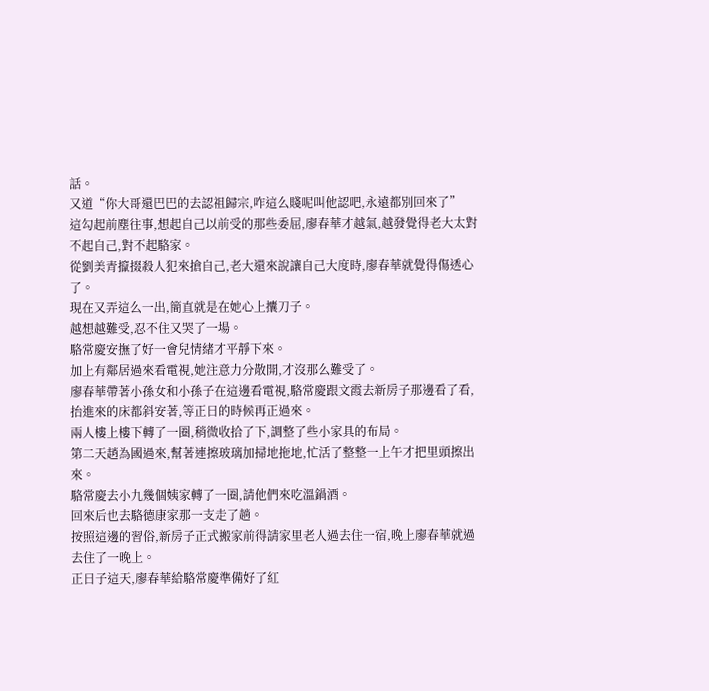話。
又道“你大哥還巴巴的去認祖歸宗,咋這么賤呢叫他認吧,永遠都別回來了”
這勾起前塵往事,想起自己以前受的那些委屈,廖春華才越氣,越發覺得老大太對不起自己,對不起駱家。
從劉美青攛掇殺人犯來搶自己,老大還來說讓自己大度時,廖春華就覺得傷透心了。
現在又弄這么一出,簡直就是在她心上攮刀子。
越想越難受,忍不住又哭了一場。
駱常慶安撫了好一會兒情緒才平靜下來。
加上有鄰居過來看電視,她注意力分散開,才沒那么難受了。
廖春華帶著小孫女和小孫子在這邊看電視,駱常慶跟文霞去新房子那邊看了看,抬進來的床都斜安著,等正日的時候再正過來。
兩人樓上樓下轉了一圈,稍微收拾了下,調整了些小家具的布局。
第二天趙為國過來,幫著連擦玻璃加掃地拖地,忙活了整整一上午才把里頭擦出來。
駱常慶去小九幾個姨家轉了一圈,請他們來吃溫鍋酒。
回來后也去駱德康家那一支走了趟。
按照這邊的習俗,新房子正式搬家前得請家里老人過去住一宿,晚上廖春華就過去住了一晚上。
正日子這天,廖春華給駱常慶準備好了紅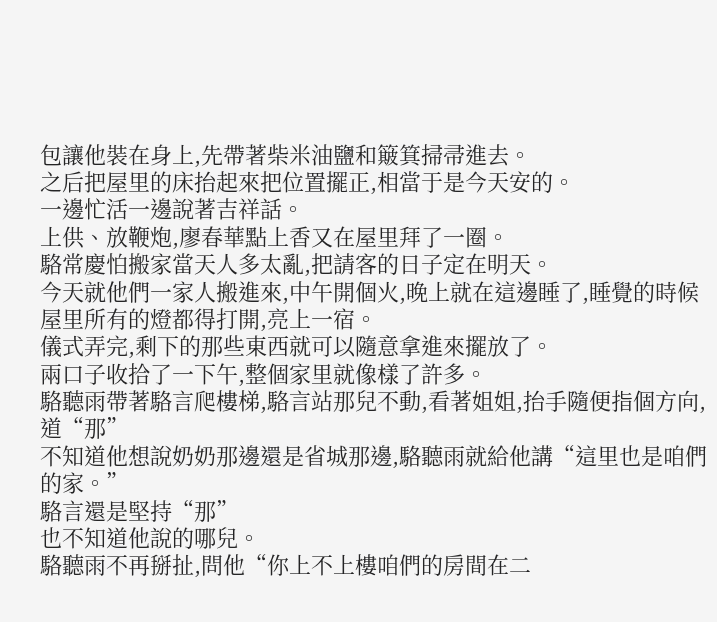包讓他裝在身上,先帶著柴米油鹽和簸箕掃帚進去。
之后把屋里的床抬起來把位置擺正,相當于是今天安的。
一邊忙活一邊說著吉祥話。
上供、放鞭炮,廖春華點上香又在屋里拜了一圈。
駱常慶怕搬家當天人多太亂,把請客的日子定在明天。
今天就他們一家人搬進來,中午開個火,晚上就在這邊睡了,睡覺的時候屋里所有的燈都得打開,亮上一宿。
儀式弄完,剩下的那些東西就可以隨意拿進來擺放了。
兩口子收拾了一下午,整個家里就像樣了許多。
駱聽雨帶著駱言爬樓梯,駱言站那兒不動,看著姐姐,抬手隨便指個方向,道“那”
不知道他想說奶奶那邊還是省城那邊,駱聽雨就給他講“這里也是咱們的家。”
駱言還是堅持“那”
也不知道他說的哪兒。
駱聽雨不再掰扯,問他“你上不上樓咱們的房間在二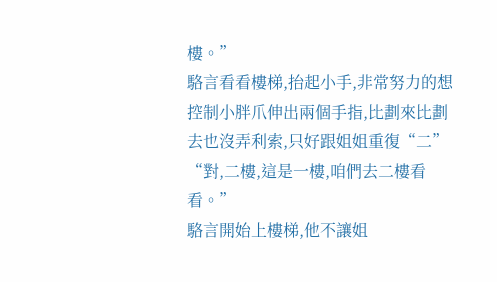樓。”
駱言看看樓梯,抬起小手,非常努力的想控制小胖爪伸出兩個手指,比劃來比劃去也沒弄利索,只好跟姐姐重復“二”
“對,二樓,這是一樓,咱們去二樓看看。”
駱言開始上樓梯,他不讓姐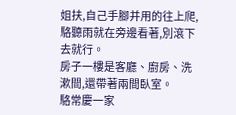姐扶,自己手腳并用的往上爬,駱聽雨就在旁邊看著,別滾下去就行。
房子一樓是客廳、廚房、洗漱間,還帶著兩間臥室。
駱常慶一家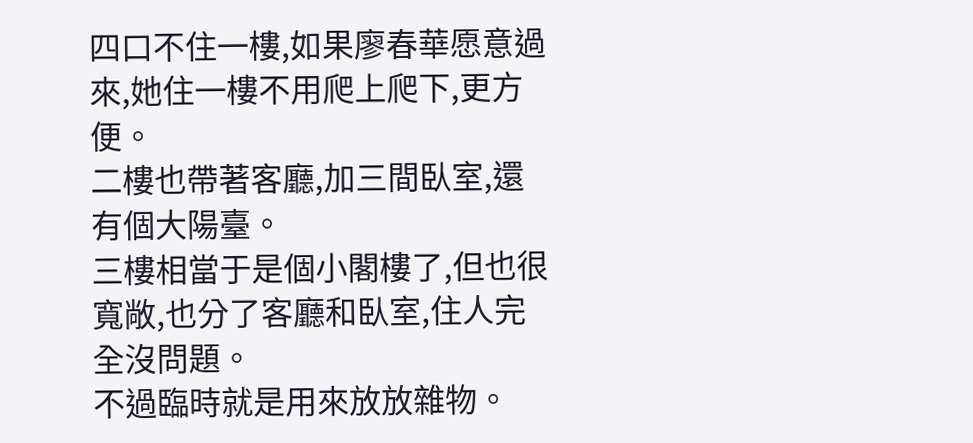四口不住一樓,如果廖春華愿意過來,她住一樓不用爬上爬下,更方便。
二樓也帶著客廳,加三間臥室,還有個大陽臺。
三樓相當于是個小閣樓了,但也很寬敞,也分了客廳和臥室,住人完全沒問題。
不過臨時就是用來放放雜物。